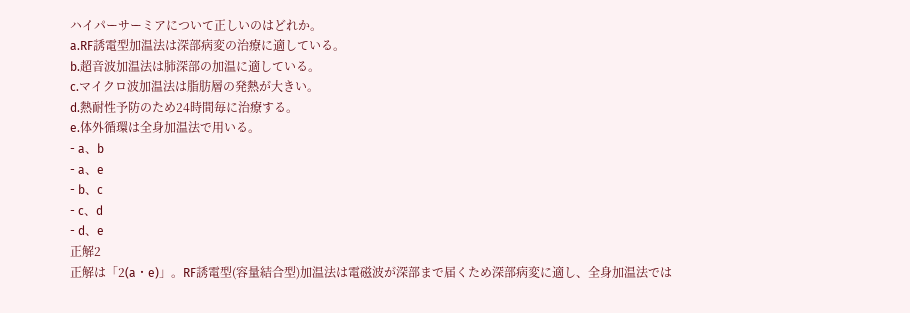ハイパーサーミアについて正しいのはどれか。
a.RF誘電型加温法は深部病変の治療に適している。
b.超音波加温法は肺深部の加温に適している。
c.マイクロ波加温法は脂肪層の発熱が大きい。
d.熱耐性予防のため24時間毎に治療する。
e.体外循環は全身加温法で用いる。
- a、b
- a、e
- b、c
- c、d
- d、e
正解2
正解は「2(a・e)」。RF誘電型(容量結合型)加温法は電磁波が深部まで届くため深部病変に適し、全身加温法では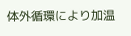体外循環により加温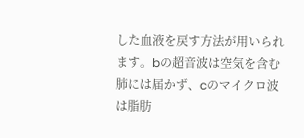した血液を戻す方法が用いられます。bの超音波は空気を含む肺には届かず、cのマイクロ波は脂肪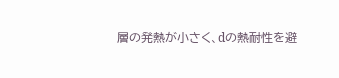層の発熱が小さく、dの熱耐性を避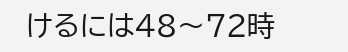けるには48〜72時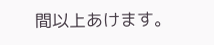間以上あけます。